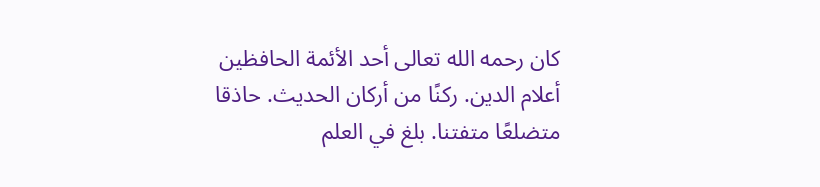كان رحمه الله تعالى أحد الأئمة الحافظين أعلام الدين. رکنًا من أركان الحديث. حاذقا متضلعًا متفتنا. بلغ في العلم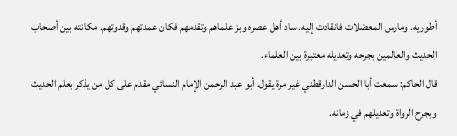أطوريه. ومارس المعضلات فانقادت إليه. ساد أهل عصره وبز علماهم وتقدمهم فكان عمدتهم وقدوتهم. مكانته بين أصحاب الحديث والعالمين بجرحه وتعديله معتبرة بين العلماء.
قال الحاكم: سمعت أبا الحسن الدارقطني غير مرة يقول. أبو عبد الرحمن الإمام النسائي مقدم على كل من يذكر بعلم الحديث وبجرح الرواة وتعديلهم في زمانه.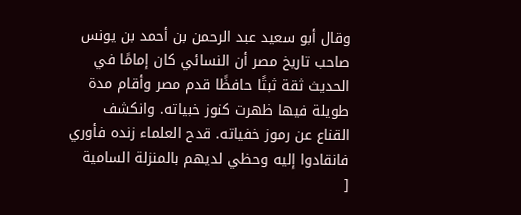وقال أبو سعيد عبد الرحمن بن أحمد بن يونس صاحب تاريخ مصر أن النسائي كان إمامًا في الحديث ثقة ثبتًا حافظًا قدم مصر وأقام مدة طويلة فيها ظهرت کنوز خبياته. وانكشف القناع عن رموز خفياته. قدح العلماء زنده فأوري فانقادوا إليه وحظي لديهم بالمنزلة السامية
[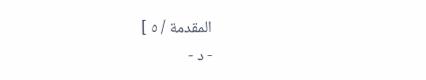المقدمة / ٥ ]
- د -